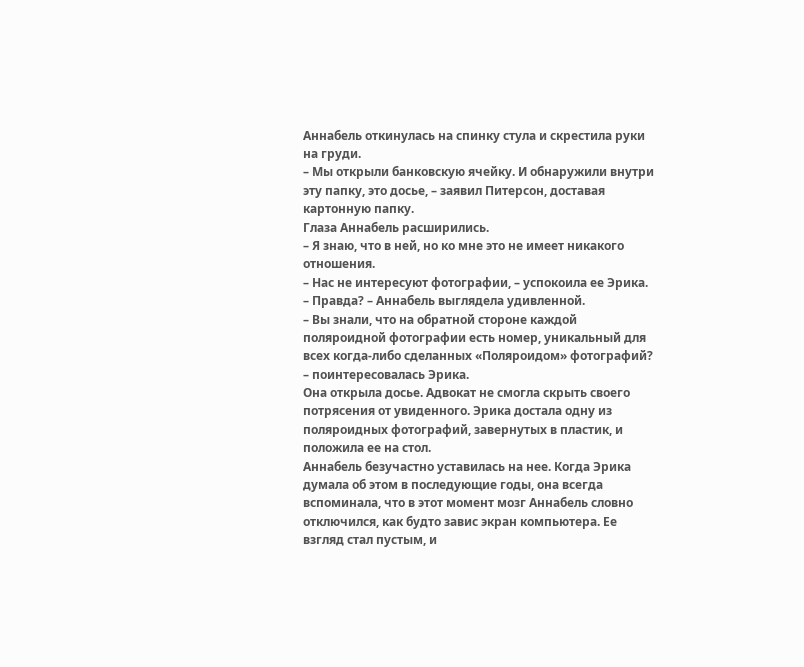Аннабель откинулась на спинку стула и скрестила руки на груди.
– Мы открыли банковскую ячейку. И обнаружили внутри эту папку, это досье, – заявил Питерсон, доставая картонную папку.
Глаза Аннабель расширились.
– Я знаю, что в ней, но ко мне это не имеет никакого отношения.
– Нас не интересуют фотографии, – успокоила ее Эрика.
– Правда? – Аннабель выглядела удивленной.
– Вы знали, что на обратной стороне каждой поляроидной фотографии есть номер, уникальный для всех когда-либо сделанных «Поляроидом» фотографий? – поинтересовалась Эрика.
Она открыла досье. Адвокат не смогла скрыть своего потрясения от увиденного. Эрика достала одну из поляроидных фотографий, завернутых в пластик, и положила ее на стол.
Аннабель безучастно уставилась на нее. Когда Эрика думала об этом в последующие годы, она всегда вспоминала, что в этот момент мозг Аннабель словно отключился, как будто завис экран компьютера. Ее взгляд стал пустым, и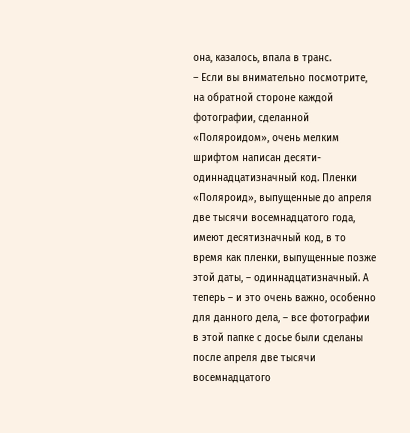она, казалось, впала в транс.
– Если вы внимательно посмотрите, на обратной стороне каждой фотографии, сделанной «Поляроидом», очень мелким шрифтом написан десяти-одиннадцатизначный код. Пленки «Поляроид», выпущенные до апреля две тысячи восемнадцатого года, имеют десятизначный код, в то время как пленки, выпущенные позже этой даты, – одиннадцатизначный. А теперь – и это очень важно, особенно для данного дела, – все фотографии в этой папке с досье были сделаны после апреля две тысячи восемнадцатого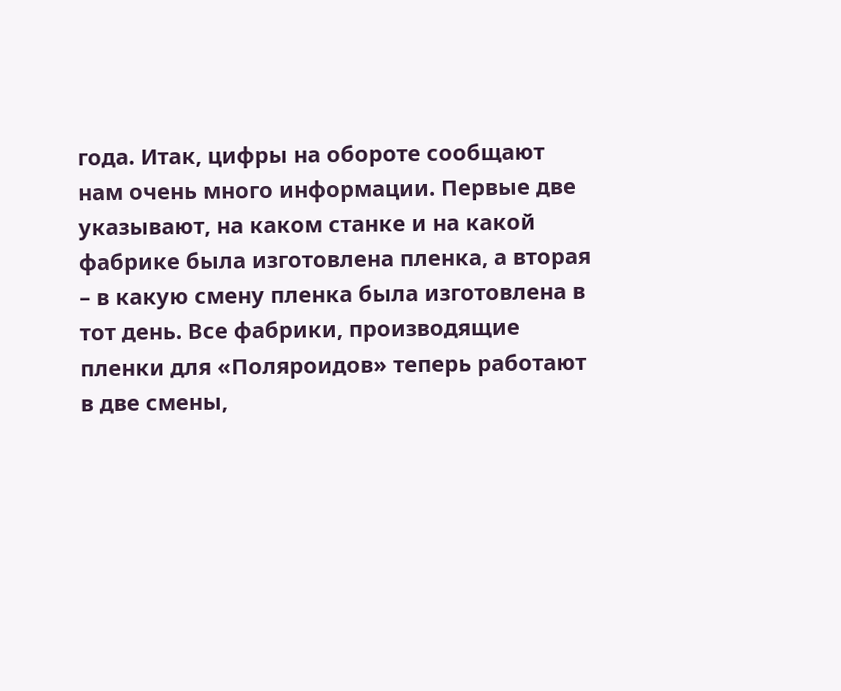года. Итак, цифры на обороте сообщают нам очень много информации. Первые две указывают, на каком станке и на какой фабрике была изготовлена пленка, а вторая – в какую смену пленка была изготовлена в тот день. Все фабрики, производящие пленки для «Поляроидов» теперь работают в две смены,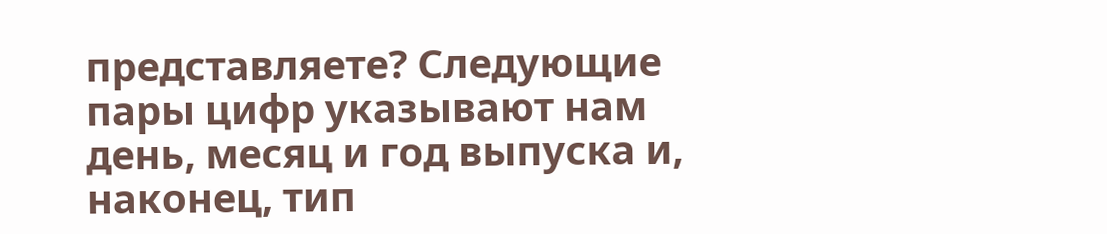представляете? Следующие пары цифр указывают нам день, месяц и год выпуска и, наконец, тип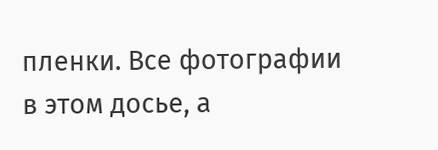пленки. Все фотографии в этом досье, а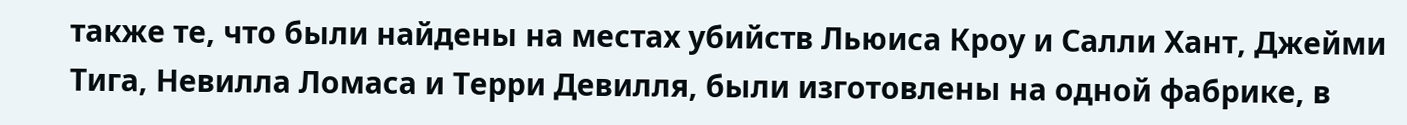также те, что были найдены на местах убийств Льюиса Кроу и Салли Хант, Джейми Тига, Невилла Ломаса и Терри Девилля, были изготовлены на одной фабрике, в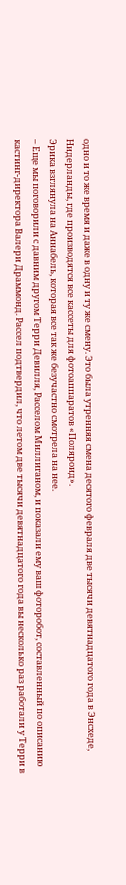одно и то же время и даже в одну и ту же смену. Это была утренняя смена десятого февраля две тысячи девятнадцатого года в Энсхеде, Нидерланды, где производятся все кассеты для фотоаппаратов «Поляроид».
Эрика взглянула на Аннабель, которая все так же безучастно смотрела на нее.
– Еще мы поговорили с давним другом Терри Девилля, Расселом Миллиганом, и показали ему ваш фоторобот, составленный по описанию кастинг-директора Валери Драммонд. Рассел подтвердил, что летом две тысячи девятнадцатого года вы несколько раз работали у Терри в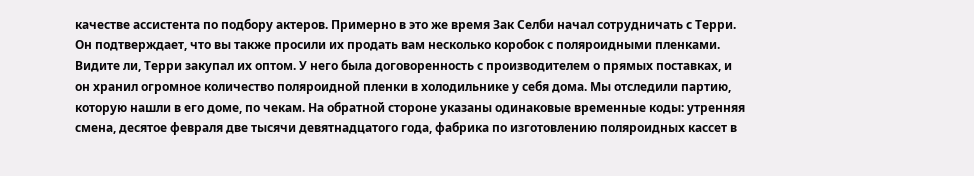качестве ассистента по подбору актеров. Примерно в это же время Зак Селби начал сотрудничать с Терри. Он подтверждает, что вы также просили их продать вам несколько коробок с поляроидными пленками. Видите ли, Терри закупал их оптом. У него была договоренность с производителем о прямых поставках, и он хранил огромное количество поляроидной пленки в холодильнике у себя дома. Мы отследили партию, которую нашли в его доме, по чекам. На обратной стороне указаны одинаковые временные коды: утренняя смена, десятое февраля две тысячи девятнадцатого года, фабрика по изготовлению поляроидных кассет в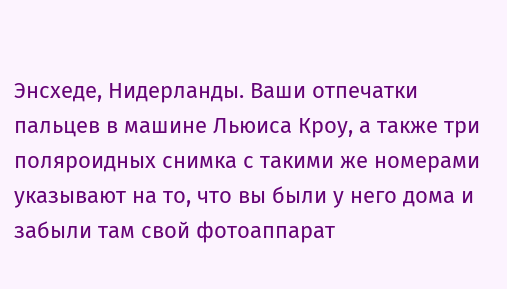Энсхеде, Нидерланды. Ваши отпечатки пальцев в машине Льюиса Кроу, а также три поляроидных снимка с такими же номерами указывают на то, что вы были у него дома и забыли там свой фотоаппарат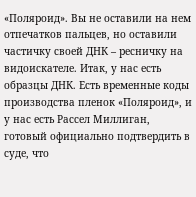«Поляроид». Вы не оставили на нем отпечатков пальцев, но оставили частичку своей ДНК – ресничку на видоискателе. Итак, у нас есть образцы ДНК. Есть временные коды производства пленок «Поляроид», и у нас есть Рассел Миллиган, готовый официально подтвердить в суде, что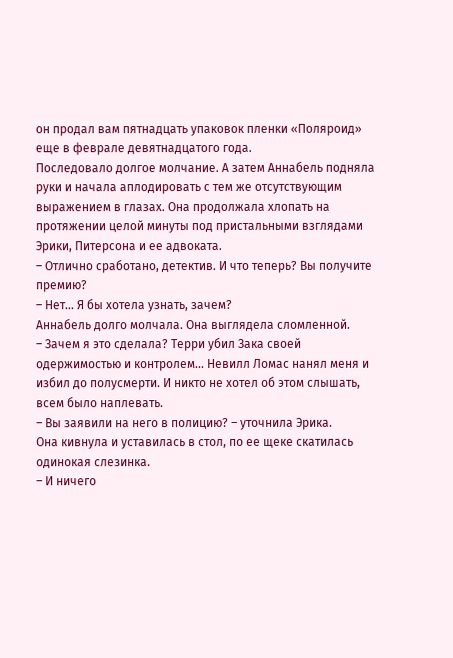он продал вам пятнадцать упаковок пленки «Поляроид» еще в феврале девятнадцатого года.
Последовало долгое молчание. А затем Аннабель подняла руки и начала аплодировать с тем же отсутствующим выражением в глазах. Она продолжала хлопать на протяжении целой минуты под пристальными взглядами Эрики, Питерсона и ее адвоката.
– Отлично сработано, детектив. И что теперь? Вы получите премию?
– Нет… Я бы хотела узнать, зачем?
Аннабель долго молчала. Она выглядела сломленной.
– Зачем я это сделала? Терри убил Зака своей одержимостью и контролем… Невилл Ломас нанял меня и избил до полусмерти. И никто не хотел об этом слышать, всем было наплевать.
– Вы заявили на него в полицию? – уточнила Эрика.
Она кивнула и уставилась в стол, по ее щеке скатилась одинокая слезинка.
– И ничего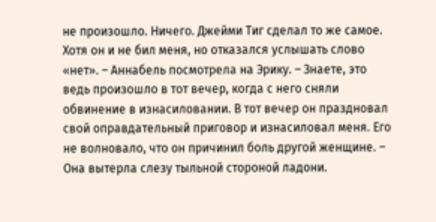не произошло. Ничего. Джейми Тиг сделал то же самое. Хотя он и не бил меня, но отказался услышать слово «нет». – Аннабель посмотрела на Эрику. – Знаете, это ведь произошло в тот вечер, когда с него сняли обвинение в изнасиловании. В тот вечер он праздновал свой оправдательный приговор и изнасиловал меня. Его не волновало, что он причинил боль другой женщине. – Она вытерла слезу тыльной стороной ладони.